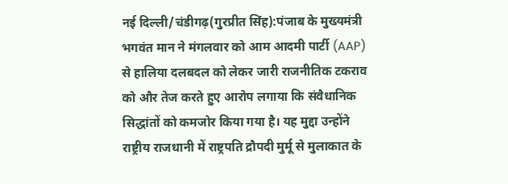नई दिल्ली/चंडीगढ़(गुरप्रीत सिंह):पंजाब के मुख्यमंत्री भगवंत मान ने मंगलवार को आम आदमी पार्टी (AAP) से हालिया दलबदल को लेकर जारी राजनीतिक टकराव को और तेज करते हुए आरोप लगाया कि संवैधानिक सिद्धांतों को कमजोर किया गया है। यह मुद्दा उन्होंने राष्ट्रीय राजधानी में राष्ट्रपति द्रौपदी मुर्मू से मुलाकात के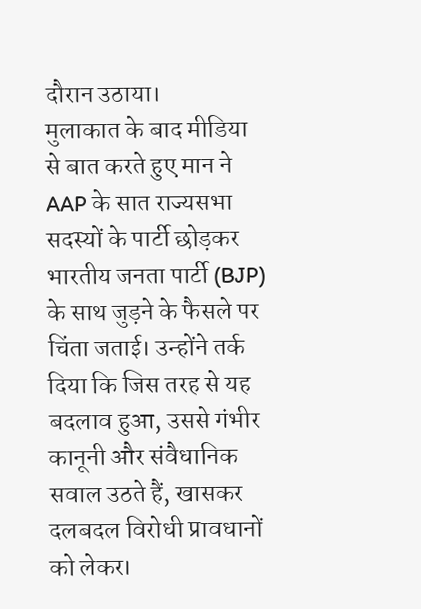दौरान उठाया।
मुलाकात के बाद मीडिया से बात करते हुए मान ने AAP के सात राज्यसभा सदस्यों के पार्टी छोड़कर भारतीय जनता पार्टी (BJP) के साथ जुड़ने के फैसले पर चिंता जताई। उन्होंने तर्क दिया कि जिस तरह से यह बदलाव हुआ, उससे गंभीर कानूनी और संवैधानिक सवाल उठते हैं, खासकर दलबदल विरोधी प्रावधानों को लेकर।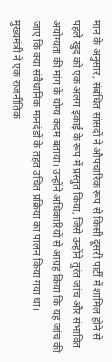मान के अनुसार, संबंधित सांसदों ने औपचारिक रूप से किसी दूसरी पार्टी में शामिल होने से पहले खुद को एक अलग इकाई के रूप में प्रस्तुत किया, जिसे उन्होंने तुरंत जांच और संभावित अयोग्यता की मांग के योग्य कदम बताया। उन्होंने अधिकारियों से आग्रह किया कि यह जांच की जाए कि क्या संवैधानिक मानदंडों के तहत उचित प्रक्रिया का पालन किया गया था।
मुख्यमंत्री ने एक राजनीतिक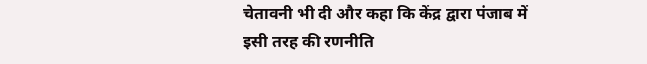चेतावनी भी दी और कहा कि केंद्र द्वारा पंजाब में इसी तरह की रणनीति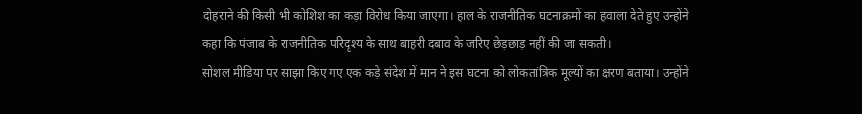दोहराने की किसी भी कोशिश का कड़ा विरोध किया जाएगा। हाल के राजनीतिक घटनाक्रमों का हवाला देते हुए उन्होंने कहा कि पंजाब के राजनीतिक परिदृश्य के साथ बाहरी दबाव के जरिए छेड़छाड़ नहीं की जा सकती।
सोशल मीडिया पर साझा किए गए एक कड़े संदेश में मान ने इस घटना को लोकतांत्रिक मूल्यों का क्षरण बताया। उन्होंने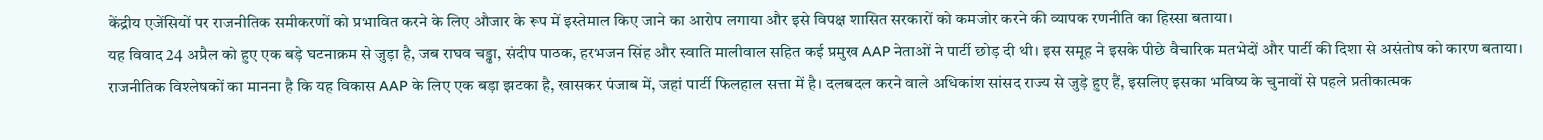केंद्रीय एजेंसियों पर राजनीतिक समीकरणों को प्रभावित करने के लिए औजार के रूप में इस्तेमाल किए जाने का आरोप लगाया और इसे विपक्ष शासित सरकारों को कमजोर करने की व्यापक रणनीति का हिस्सा बताया।
यह विवाद 24 अप्रैल को हुए एक बड़े घटनाक्रम से जुड़ा है, जब राघव चड्ढा, संदीप पाठक, हरभजन सिंह और स्वाति मालीवाल सहित कई प्रमुख AAP नेताओं ने पार्टी छोड़ दी थी। इस समूह ने इसके पीछे वैचारिक मतभेदों और पार्टी की दिशा से असंतोष को कारण बताया।
राजनीतिक विश्लेषकों का मानना है कि यह विकास AAP के लिए एक बड़ा झटका है, खासकर पंजाब में, जहां पार्टी फिलहाल सत्ता में है। दलबदल करने वाले अधिकांश सांसद राज्य से जुड़े हुए हैं, इसलिए इसका भविष्य के चुनावों से पहले प्रतीकात्मक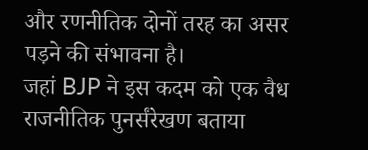और रणनीतिक दोनों तरह का असर पड़ने की संभावना है।
जहां BJP ने इस कदम को एक वैध राजनीतिक पुनर्संरेखण बताया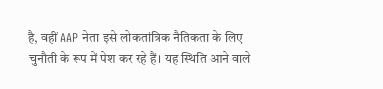है, वहीं AAP नेता इसे लोकतांत्रिक नैतिकता के लिए चुनौती के रूप में पेश कर रहे हैं। यह स्थिति आने वाले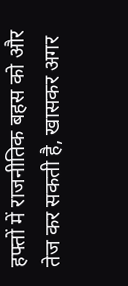हफ्तों में राजनीतिक बहस को और तेज कर सकती है, खासकर अगर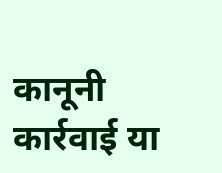कानूनी कार्रवाई या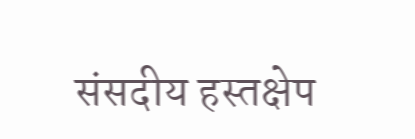संसदीय हस्तक्षेप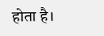होता है।